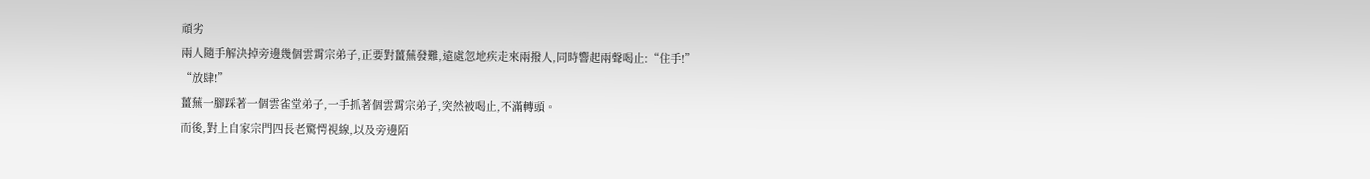頑劣
兩人隨手解決掉旁邊幾個雲霄宗弟子,正要對薑蕪發難,遠處忽地疾走來兩撥人,同時響起兩聲喝止:“住手!”
“放肆!”
薑蕪一腳踩著一個雲雀堂弟子,一手抓著個雲霄宗弟子,突然被喝止,不滿轉頭。
而後,對上自家宗門四長老驚愕視線,以及旁邊陌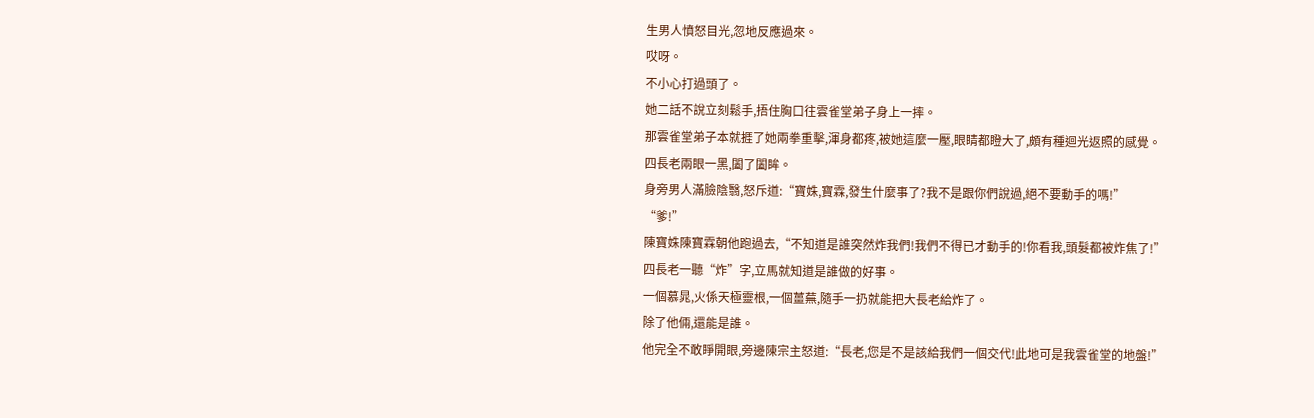生男人憤怒目光,忽地反應過來。
哎呀。
不小心打過頭了。
她二話不說立刻鬆手,捂住胸口往雲雀堂弟子身上一摔。
那雲雀堂弟子本就捱了她兩拳重擊,渾身都疼,被她這麼一壓,眼睛都瞪大了,頗有種迴光返照的感覺。
四長老兩眼一黑,闔了闔眸。
身旁男人滿臉陰翳,怒斥道:“寶姝,寶霖,發生什麼事了?我不是跟你們說過,絕不要動手的嗎!”
“爹!”
陳寶姝陳寶霖朝他跑過去,“不知道是誰突然炸我們!我們不得已才動手的!你看我,頭髮都被炸焦了!”
四長老一聽“炸”字,立馬就知道是誰做的好事。
一個慕晁,火係天極靈根,一個薑蕪,隨手一扔就能把大長老給炸了。
除了他倆,還能是誰。
他完全不敢睜開眼,旁邊陳宗主怒道:“長老,您是不是該給我們一個交代!此地可是我雲雀堂的地盤!”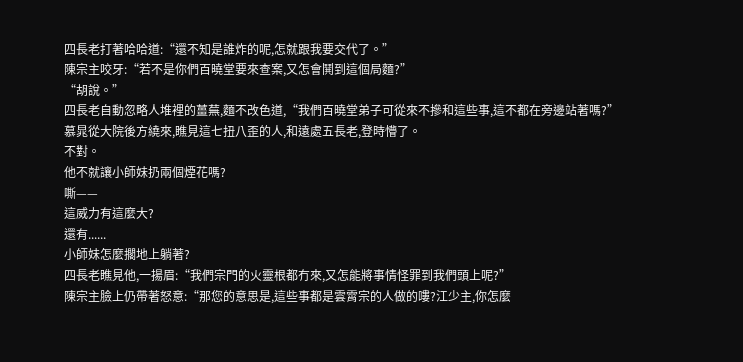四長老打著哈哈道:“還不知是誰炸的呢,怎就跟我要交代了。”
陳宗主咬牙:“若不是你們百曉堂要來查案,又怎會鬨到這個局麵?”
“胡說。”
四長老自動忽略人堆裡的薑蕪,麵不改色道,“我們百曉堂弟子可從來不摻和這些事,這不都在旁邊站著嗎?”
慕晁從大院後方繞來,瞧見這七扭八歪的人,和遠處五長老,登時懵了。
不對。
他不就讓小師妹扔兩個煙花嗎?
嘶——
這威力有這麼大?
還有......
小師妹怎麼擱地上躺著?
四長老瞧見他,一揚眉:“我們宗門的火靈根都冇來,又怎能將事情怪罪到我們頭上呢?”
陳宗主臉上仍帶著怒意:“那您的意思是,這些事都是雲霄宗的人做的嘍?江少主,你怎麼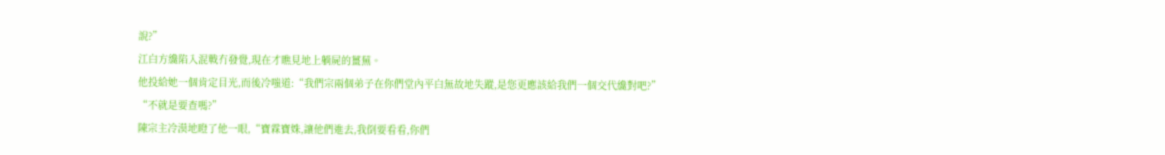說?”
江白方纔陷入混戰冇發覺,現在才瞧見地上躺屍的薑蕪。
他投給她一個肯定目光,而後冷嗤道:“我們宗兩個弟子在你們堂內平白無故地失蹤,是您更應該給我們一個交代纔對吧?”
“不就是要查嗎?”
陳宗主冷漠地瞪了他一眼,“寶霖寶姝,讓他們進去,我倒要看看,你們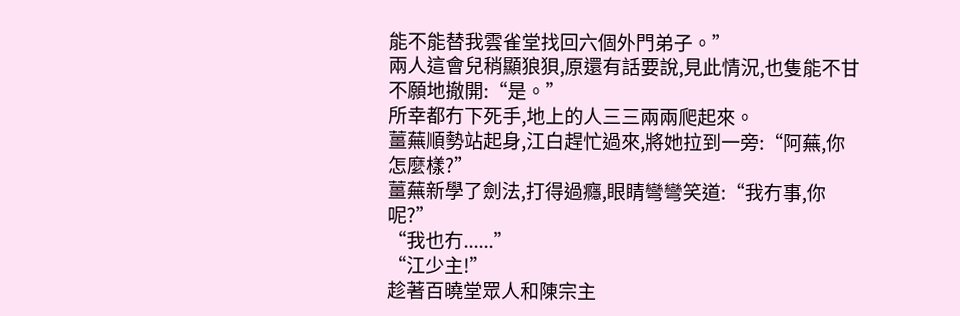能不能替我雲雀堂找回六個外門弟子。”
兩人這會兒稍顯狼狽,原還有話要說,見此情況,也隻能不甘不願地撤開:“是。”
所幸都冇下死手,地上的人三三兩兩爬起來。
薑蕪順勢站起身,江白趕忙過來,將她拉到一旁:“阿蕪,你怎麼樣?”
薑蕪新學了劍法,打得過癮,眼睛彎彎笑道:“我冇事,你呢?”
“我也冇......”
“江少主!”
趁著百曉堂眾人和陳宗主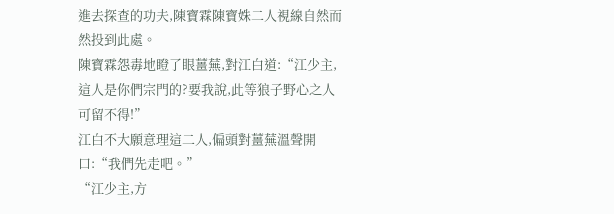進去探查的功夫,陳寶霖陳寶姝二人視線自然而然投到此處。
陳寶霖怨毒地瞪了眼薑蕪,對江白道:“江少主,這人是你們宗門的?要我說,此等狼子野心之人可留不得!”
江白不大願意理這二人,偏頭對薑蕪溫聲開口:“我們先走吧。”
“江少主,方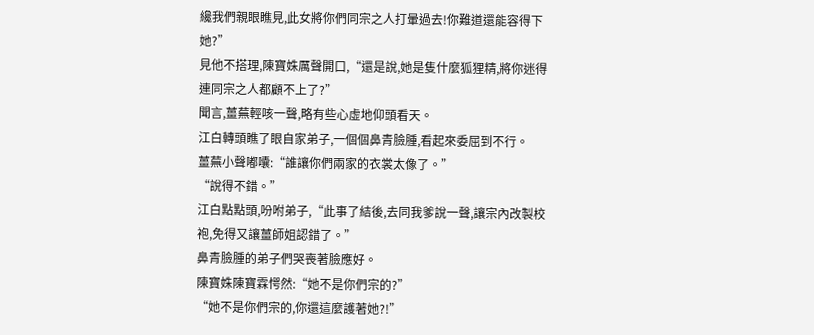纔我們親眼瞧見,此女將你們同宗之人打暈過去!你難道還能容得下她?”
見他不搭理,陳寶姝厲聲開口,“還是說,她是隻什麼狐狸精,將你迷得連同宗之人都顧不上了?”
聞言,薑蕪輕咳一聲,略有些心虛地仰頭看天。
江白轉頭瞧了眼自家弟子,一個個鼻青臉腫,看起來委屈到不行。
薑蕪小聲嘟囔:“誰讓你們兩家的衣裳太像了。”
“說得不錯。”
江白點點頭,吩咐弟子,“此事了結後,去同我爹說一聲,讓宗內改製校袍,免得又讓薑師姐認錯了。”
鼻青臉腫的弟子們哭喪著臉應好。
陳寶姝陳寶霖愕然:“她不是你們宗的?”
“她不是你們宗的,你還這麼護著她?!”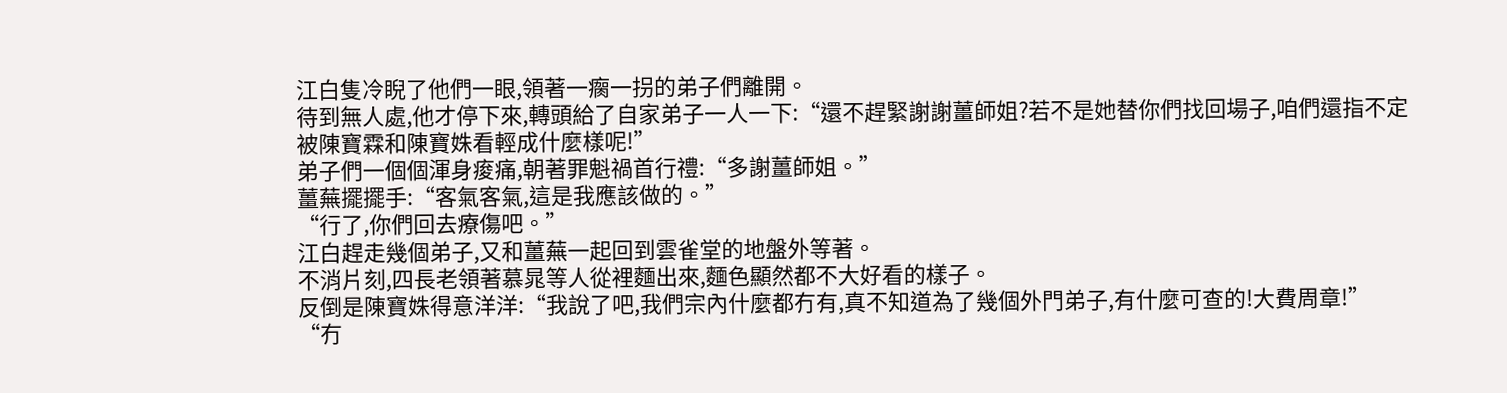江白隻冷睨了他們一眼,領著一瘸一拐的弟子們離開。
待到無人處,他才停下來,轉頭給了自家弟子一人一下:“還不趕緊謝謝薑師姐?若不是她替你們找回場子,咱們還指不定被陳寶霖和陳寶姝看輕成什麼樣呢!”
弟子們一個個渾身痠痛,朝著罪魁禍首行禮:“多謝薑師姐。”
薑蕪擺擺手:“客氣客氣,這是我應該做的。”
“行了,你們回去療傷吧。”
江白趕走幾個弟子,又和薑蕪一起回到雲雀堂的地盤外等著。
不消片刻,四長老領著慕晁等人從裡麵出來,麵色顯然都不大好看的樣子。
反倒是陳寶姝得意洋洋:“我說了吧,我們宗內什麼都冇有,真不知道為了幾個外門弟子,有什麼可查的!大費周章!”
“冇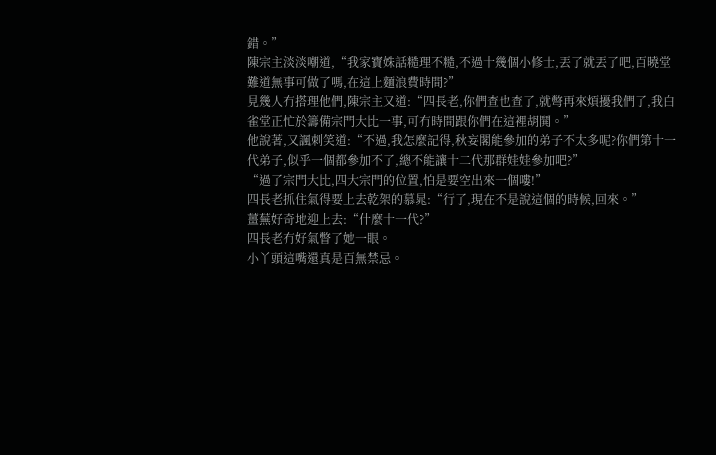錯。”
陳宗主淡淡嘲道,“我家寶姝話糙理不糙,不過十幾個小修士,丟了就丟了吧,百曉堂難道無事可做了嗎,在這上麵浪費時間?”
見幾人冇搭理他們,陳宗主又道:“四長老,你們查也查了,就彆再來煩擾我們了,我白雀堂正忙於籌備宗門大比一事,可冇時間跟你們在這裡胡鬨。”
他說著,又諷刺笑道:“不過,我怎麼記得,秋妄閣能參加的弟子不太多呢?你們第十一代弟子,似乎一個都參加不了,總不能讓十二代那群娃娃參加吧?”
“過了宗門大比,四大宗門的位置,怕是要空出來一個嘍!”
四長老抓住氣得要上去乾架的慕晁:“行了,現在不是說這個的時候,回來。”
薑蕪好奇地迎上去:“什麼十一代?”
四長老冇好氣瞥了她一眼。
小丫頭這嘴還真是百無禁忌。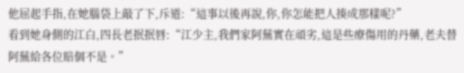他屈起手指,在她腦袋上敲了下,斥道:“這事以後再說,你,你怎能把人揍成那樣呢?”
看到她身側的江白,四長老抿抿唇:“江少主,我們家阿蕪實在頑劣,這是些療傷用的丹藥,老夫替阿蕪給各位賠個不是。”